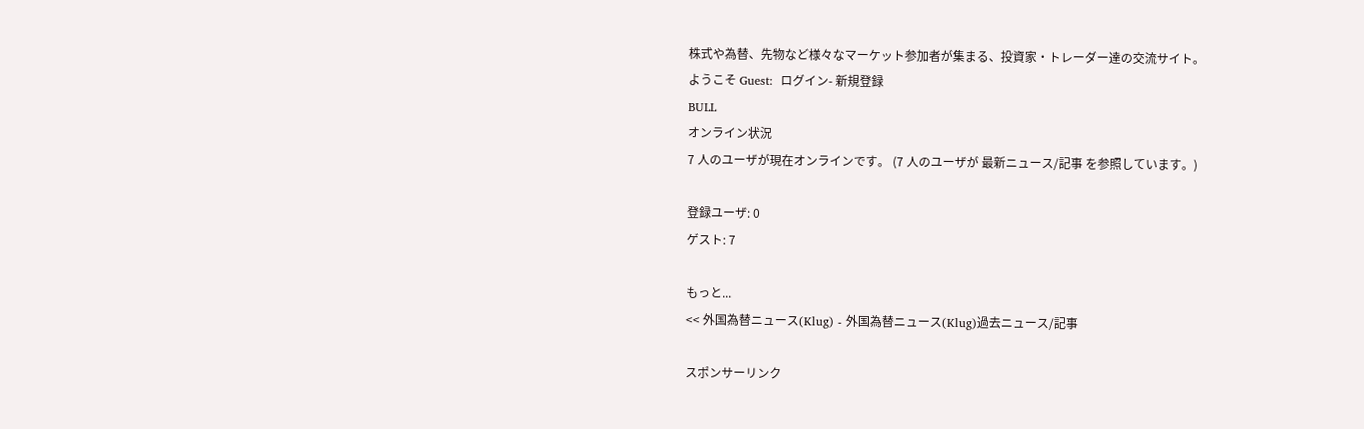株式や為替、先物など様々なマーケット参加者が集まる、投資家・トレーダー達の交流サイト。
ようこそ Guest:  ログイン- 新規登録
BULL
オンライン状況
7 人のユーザが現在オンラインです。 (7 人のユーザが 最新ニュース/記事 を参照しています。)

登録ユーザ: 0
ゲスト: 7

もっと...
<< 外国為替ニュース(Klug) - 外国為替ニュース(Klug)過去ニュース/記事

スポンサーリンク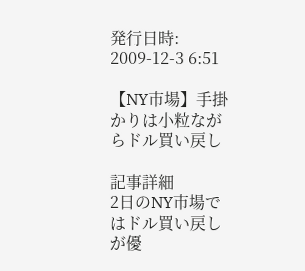発行日時: 2009-12-3 6:51

【NY市場】手掛かりは小粒ながらドル買い戻し

記事詳細
2日のNY市場ではドル買い戻しが優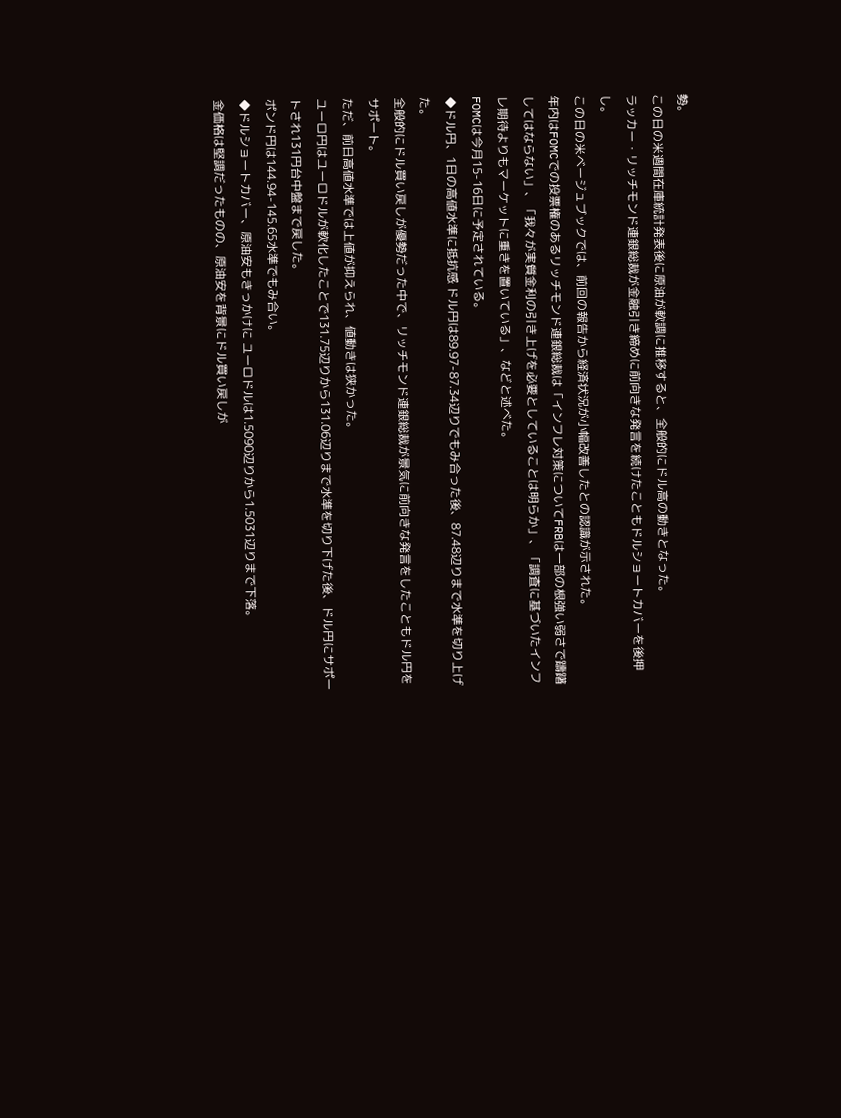勢。
この日の米週間在庫統計発表後に原油が軟調に推移すると、全般的にドル高の動きとなった。
ラッカー・リッチモンド連銀総裁が金融引き締めに前向きな発言を続けたこともドルショートカバーを後押し。
この日の米ベージュブックでは、前回の報告から経済状況が小幅改善したとの認識が示された。
年内はFOMCでの投票権のあるリッチモンド連銀総裁は「インフレ対策についてFRBは一部の根強い弱さで躊躇してはならない」、「我々が実質金利の引き上げを必要としていることは明らか」、「調査に基づいたインフレ期待よりもマーケットに重きを置いている」、などと述べた。
FOMCは今月15-16日に予定されている。
◆ドル円、1日の高値水準に抵抗感 ドル円は89.97-87.34辺りでもみ合った後、87.48辺りまで水準を切り上げた。
全般的にドル買い戻しが優勢だった中で、リッチモンド連銀総裁が景気に前向きな発言をしたこともドル円をサポート。
ただ、前日高値水準では上値が抑えられ、値動きは狭かった。
ユーロ円はユーロドルが軟化したことで131.75辺りから131.06辺りまで水準を切り下げた後、ドル円にサポートされ131円台中盤まで戻した。
ポンド円は144.94-145.65水準でもみ合い。
◆ドルショートカバー、原油安もきっかけに ユーロドルは1.5090辺りから1.5031辺りまで下落。
金価格は堅調だったものの、原油安を背景にドル買い戻しが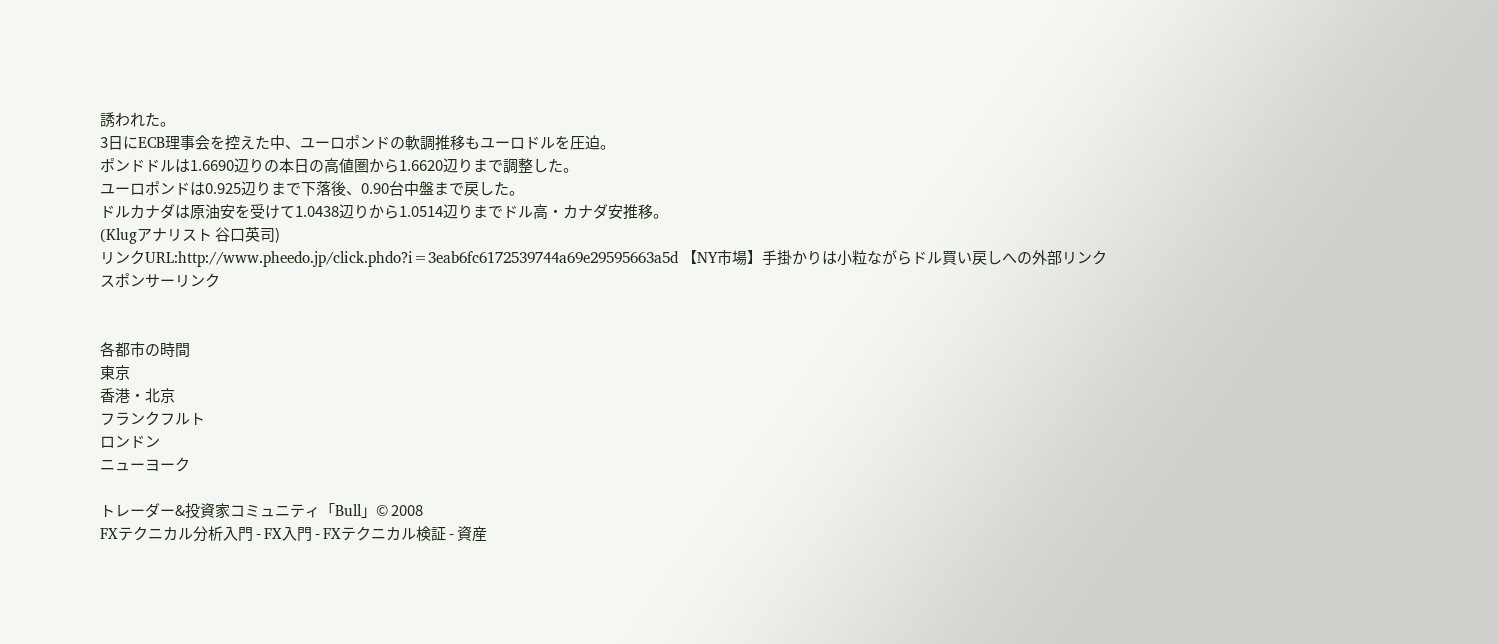誘われた。
3日にECB理事会を控えた中、ユーロポンドの軟調推移もユーロドルを圧迫。
ポンドドルは1.6690辺りの本日の高値圏から1.6620辺りまで調整した。
ユーロポンドは0.925辺りまで下落後、0.90台中盤まで戻した。
ドルカナダは原油安を受けて1.0438辺りから1.0514辺りまでドル高・カナダ安推移。
(Klugアナリスト 谷口英司)
リンクURL:http://www.pheedo.jp/click.phdo?i=3eab6fc6172539744a69e29595663a5d 【NY市場】手掛かりは小粒ながらドル買い戻しへの外部リンク
スポンサーリンク


各都市の時間
東京
香港・北京
フランクフルト
ロンドン
ニューヨーク

トレーダー&投資家コミュニティ「Bull」© 2008
FXテクニカル分析入門 - FX入門 - FXテクニカル検証 - 資産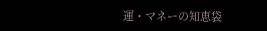運・マネーの知恵袋